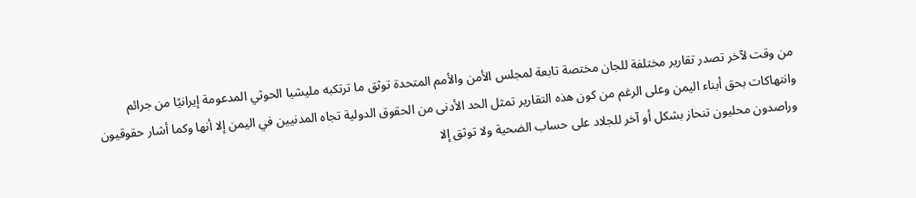من وقت لآخر تصدر تقارير مختلفة للجان مختصة تابعة لمجلس الأمن والأمم المتحدة توثق ما ترتكبه مليشيا الحوثي المدعومة إيرانيًا من جرائم وانتهاكات بحق أبناء اليمن وعلى الرغم من كون هذه التقارير تمثل الحد الأدنى من الحقوق الدولية تجاه المدنيين في اليمن إلا أنها وكما أشار حقوقيون وراصدون محليون تنحاز بشكل أو آخر للجلاد على حساب الضحية ولا توثق إلا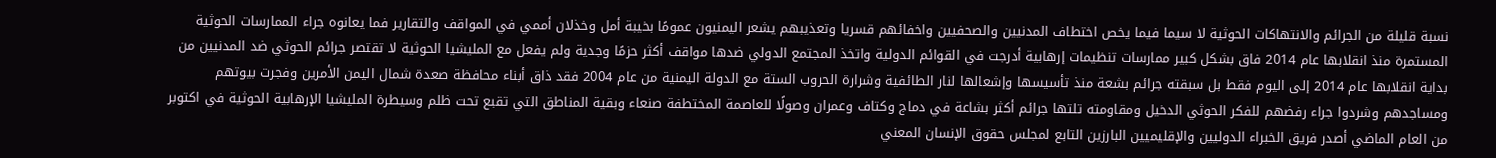نسبة قليلة من الجرائم والانتهاكات الحوثية لا سيما فيما يخص اختطاف المدنيين والصحفيين واخفائهم قسريا وتعذيبهم يشعر اليمنيون عمومًا بخيبة أمل وخذلان أممي في المواقف والتقارير فما يعانوه جراء الممارسات الحوثية المستمرة منذ انقلابها عام 2014 فاق بشكل كبير ممارسات تنظيمات إرهابية أدرجت في القوائم الدولية واتخذ المجتمع الدولي ضدها مواقف أكثر حزمًا وجدية ولم يفعل مع المليشيا الحوثية لا تقتصر جرائم الحوثي ضد المدنيين من بداية انقلابها عام 2014 إلى اليوم فقط بل سبقته جرائم بشعة منذ تأسيسها وإشعالها لنار الطائفية وشرارة الحروب الستة مع الدولة اليمنية من عام 2004 فقد ذاق أبناء محافظة صعدة شمال اليمن الأمرين وفجرت بيوتهم ومساجدهم وشردوا جراء رفضهم للفكر الحوثي الدخيل ومقاومته تلتها جرائم أكثر بشاعة في دماج وكتاف وعمران وصولًا للعاصمة المختطفة صنعاء وبقية المناطق التي تقبع تحت ظلم وسيطرة المليشيا الإرهابية الحوثية في اكتوبر من العام الماضي أصدر فريق الخبراء الدوليين والإقليميين البارزين التابع لمجلس حقوق الإنسان المعني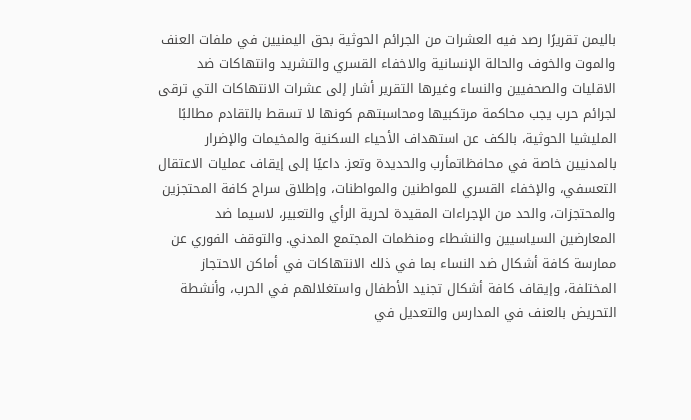باليمن تقريرًا رصد فيه العشرات من الجرائم الحوثية بحق اليمنيين في ملفات العنف والموت والخوف والحالة الإنسانية والاخفاء القسري والتشريد وانتهاكات ضد الاقليات والصحفيين والنساء وغيرها التقرير أشار إلى عشرات الانتهاكات التي ترقى لجرائم حرب يجب محاكمة مرتكبيها ومحاسبتهم كونها لا تسقط بالتقادم مطالبًا المليشيا الحوثية، بالكف عن استهداف الأحياء السكنية والمخيمات والإضرار بالمدنيين خاصة في محافظاتمأرب والحديدة وتعز. داعيًا إلى إيقاف عمليات الاعتقال التعسفي، والإخفاء القسري للمواطنين والمواطنات، وإطلاق سراح كافة المحتجزين والمحتجزات، والحد من الإجراءات المقيدة لحرية الرأي والتعبير، لاسيما ضد المعارضين السياسيين والنشطاء ومنظمات المجتمع المدني. والتوقف الفوري عن ممارسة كافة أشكال ضد النساء بما في ذلك الانتهاكات في أماكن الاحتجاز المختلفة، وإيقاف كافة أشكال تجنيد الأطفال واستغلالهم في الحرب، وأنشطة التحريض بالعنف في المدارس والتعديل في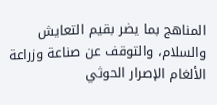المناهج بما يضر بقيم التعايش والسلام، والتوقف عن صناعة وزراعة الألغام الإصرار الحوثي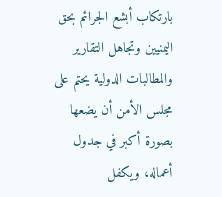بارتكاب أبشع الجرائم بحق اليمنيين وتجاهل التقارير والمطالبات الدولية يحتم على مجلس الأمن أن يضعها بصورة أكبر في جدول أعماله، ويكفل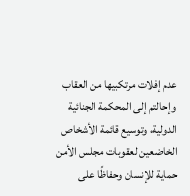عدم إفلات مرتكبيها من العقاب وإحالتم إلى المحكمة الجنائية الدولية، وتوسيع قائمة الأشخاص الخاضعين لعقوبات مجلس الأمن حماية للإنسان وحفاظًا على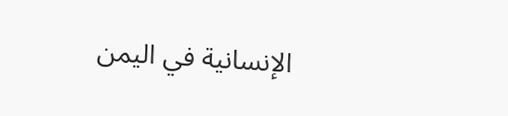الإنسانية في اليمن